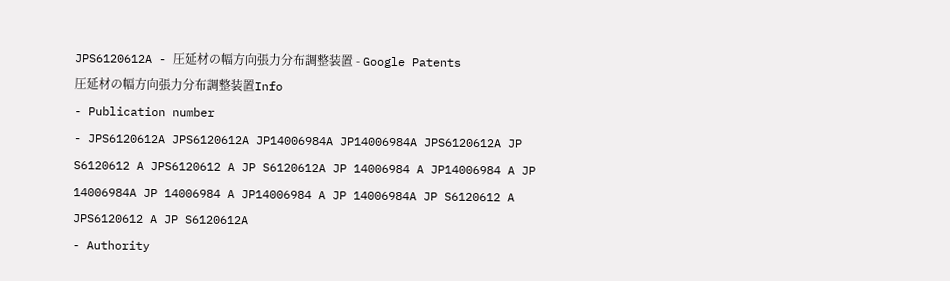JPS6120612A - 圧延材の幅方向張力分布調整装置 - Google Patents
圧延材の幅方向張力分布調整装置Info
- Publication number
- JPS6120612A JPS6120612A JP14006984A JP14006984A JPS6120612A JP S6120612 A JPS6120612 A JP S6120612A JP 14006984 A JP14006984 A JP 14006984A JP 14006984 A JP14006984 A JP 14006984A JP S6120612 A JPS6120612 A JP S6120612A
- Authority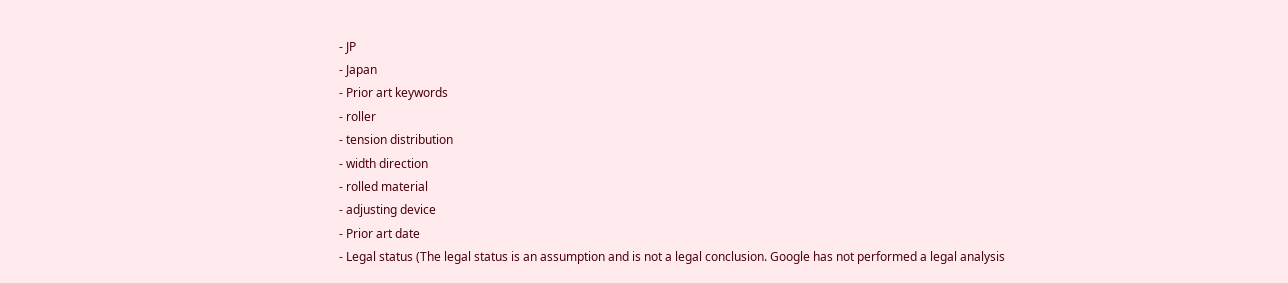- JP
- Japan
- Prior art keywords
- roller
- tension distribution
- width direction
- rolled material
- adjusting device
- Prior art date
- Legal status (The legal status is an assumption and is not a legal conclusion. Google has not performed a legal analysis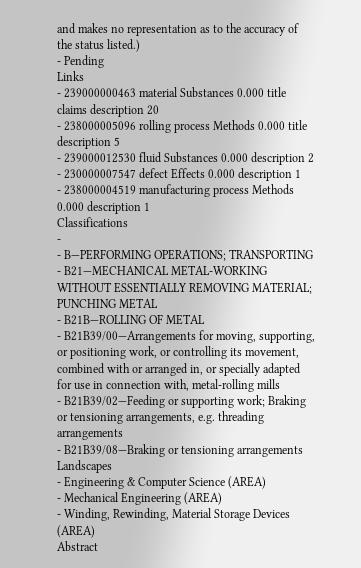and makes no representation as to the accuracy of the status listed.)
- Pending
Links
- 239000000463 material Substances 0.000 title claims description 20
- 238000005096 rolling process Methods 0.000 title description 5
- 239000012530 fluid Substances 0.000 description 2
- 230000007547 defect Effects 0.000 description 1
- 238000004519 manufacturing process Methods 0.000 description 1
Classifications
-
- B—PERFORMING OPERATIONS; TRANSPORTING
- B21—MECHANICAL METAL-WORKING WITHOUT ESSENTIALLY REMOVING MATERIAL; PUNCHING METAL
- B21B—ROLLING OF METAL
- B21B39/00—Arrangements for moving, supporting, or positioning work, or controlling its movement, combined with or arranged in, or specially adapted for use in connection with, metal-rolling mills
- B21B39/02—Feeding or supporting work; Braking or tensioning arrangements, e.g. threading arrangements
- B21B39/08—Braking or tensioning arrangements
Landscapes
- Engineering & Computer Science (AREA)
- Mechanical Engineering (AREA)
- Winding, Rewinding, Material Storage Devices (AREA)
Abstract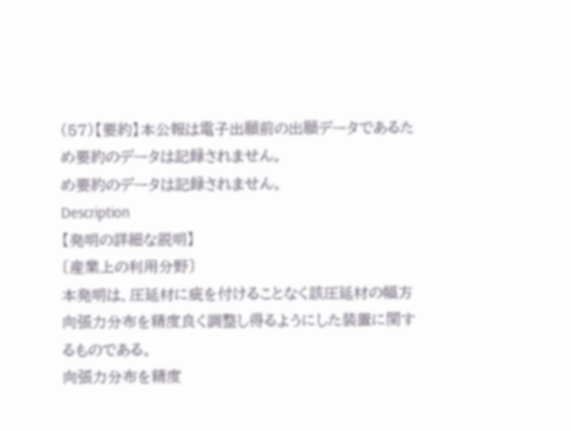(57)【要約】本公報は電子出願前の出願データであるた
め要約のデータは記録されません。
め要約のデータは記録されません。
Description
【発明の詳細な説明】
〔産業上の利用分野〕
本発明は、圧延材に疵を付けることなく該圧延材の幅方
向張力分布を精度良く調整し得るようにした装置に関す
るものである。
向張力分布を精度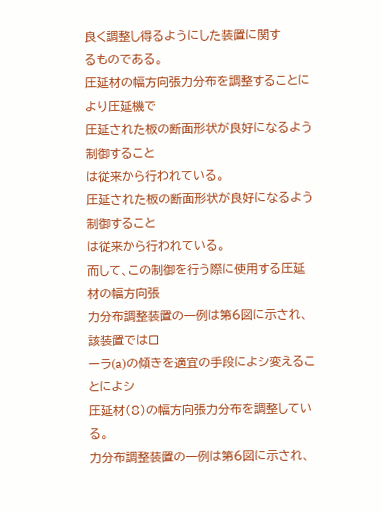良く調整し得るようにした装置に関す
るものである。
圧延材の幅方向張力分布を調整することにより圧延機で
圧延された板の断面形状が良好になるよう制御すること
は従来から行われている。
圧延された板の断面形状が良好になるよう制御すること
は従来から行われている。
而して、この制御を行う際に使用する圧延材の幅方向張
力分布調整装置の一例は第6図に示され、該装置ではロ
ーラ(a)の傾きを適宜の手段によシ変えることによシ
圧延材(8)の幅方向張力分布を調整している。
力分布調整装置の一例は第6図に示され、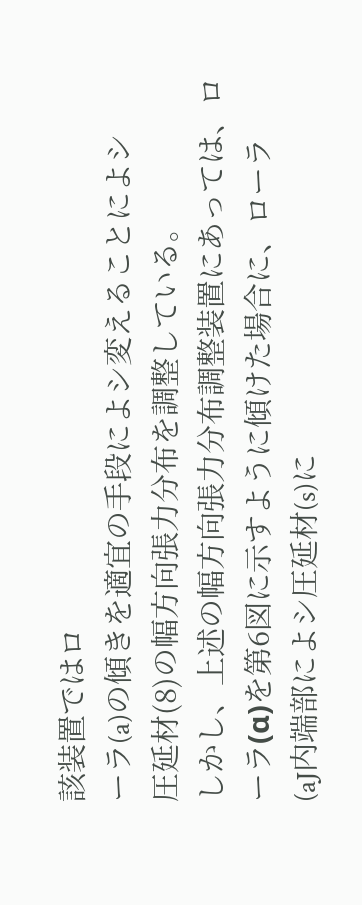該装置ではロ
ーラ(a)の傾きを適宜の手段によシ変えることによシ
圧延材(8)の幅方向張力分布を調整している。
しかし、上述の幅方向張力分布調整装置にあっては、ロ
ーラ(α)を第6図に示すように傾けた場合に、ローラ
(aJ内端部によシ圧延材(s)に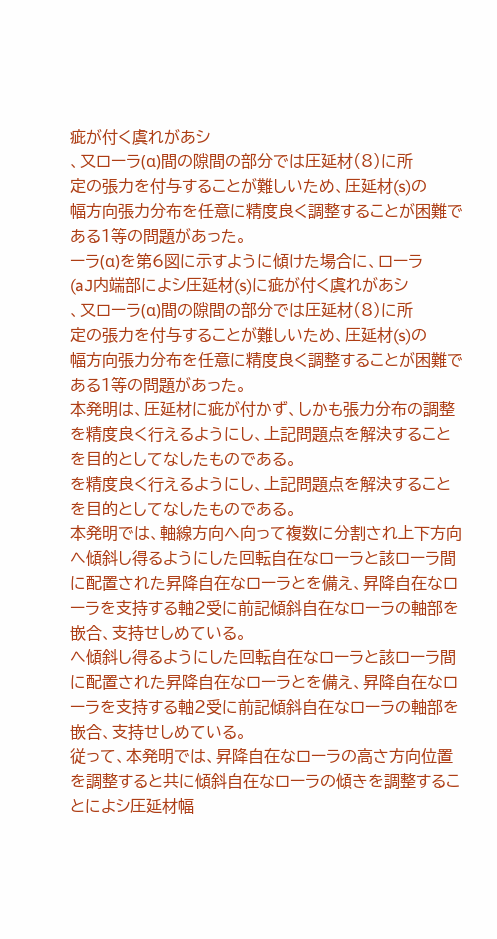疵が付く虞れがあシ
、又ローラ(α)間の隙間の部分では圧延材(8)に所
定の張力を付与することが難しいため、圧延材(s)の
幅方向張力分布を任意に精度良く調整することが困難で
ある1等の問題があった。
ーラ(α)を第6図に示すように傾けた場合に、ローラ
(aJ内端部によシ圧延材(s)に疵が付く虞れがあシ
、又ローラ(α)間の隙間の部分では圧延材(8)に所
定の張力を付与することが難しいため、圧延材(s)の
幅方向張力分布を任意に精度良く調整することが困難で
ある1等の問題があった。
本発明は、圧延材に疵が付かず、しかも張力分布の調整
を精度良く行えるようにし、上記問題点を解決すること
を目的としてなしたものである。
を精度良く行えるようにし、上記問題点を解決すること
を目的としてなしたものである。
本発明では、軸線方向へ向って複数に分割され上下方向
へ傾斜し得るようにした回転自在なローラと該ローラ間
に配置された昇降自在なローラとを備え、昇降自在なロ
ーラを支持する軸2受に前記傾斜自在なローラの軸部を
嵌合、支持せしめている。
へ傾斜し得るようにした回転自在なローラと該ローラ間
に配置された昇降自在なローラとを備え、昇降自在なロ
ーラを支持する軸2受に前記傾斜自在なローラの軸部を
嵌合、支持せしめている。
従って、本発明では、昇降自在なローラの高さ方向位置
を調整すると共に傾斜自在なローラの傾きを調整するこ
とによシ圧延材幅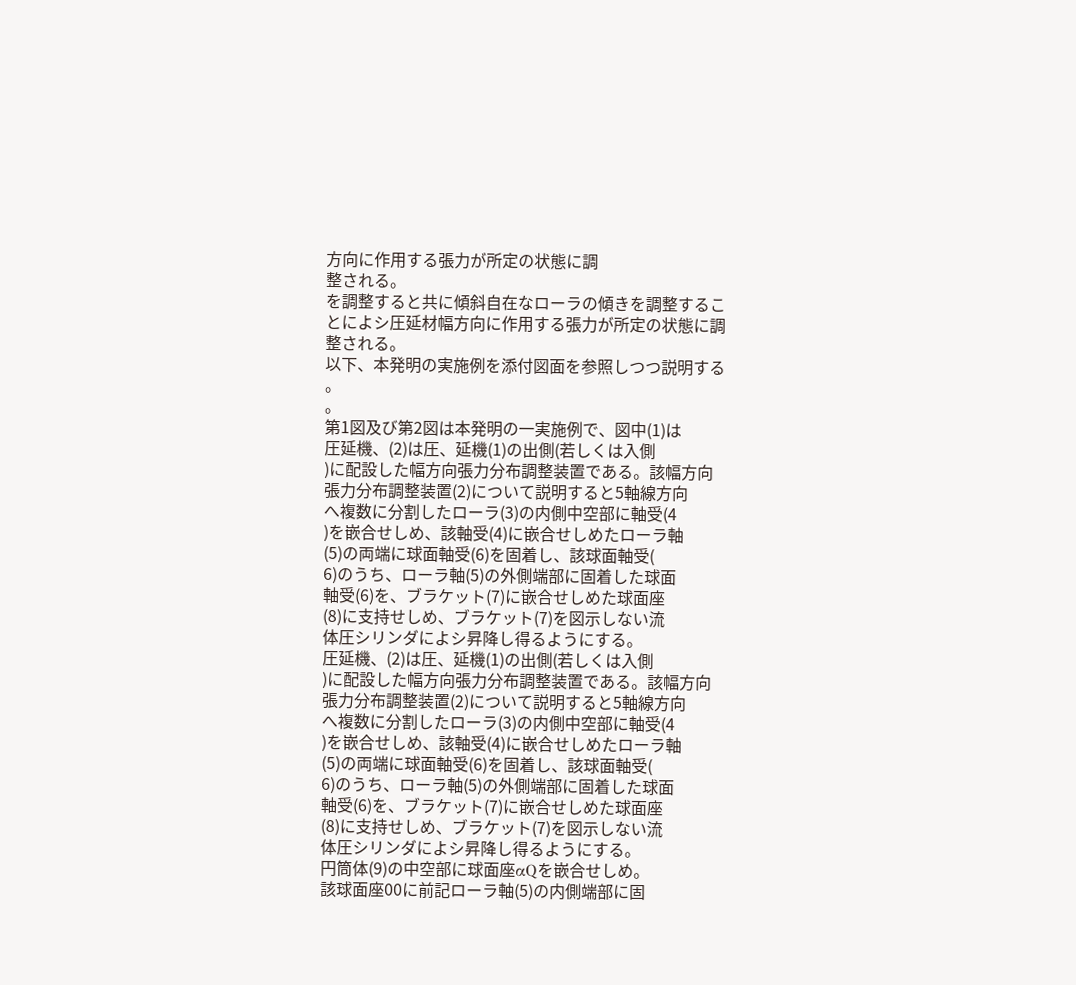方向に作用する張力が所定の状態に調
整される。
を調整すると共に傾斜自在なローラの傾きを調整するこ
とによシ圧延材幅方向に作用する張力が所定の状態に調
整される。
以下、本発明の実施例を添付図面を参照しつつ説明する
。
。
第1図及び第2図は本発明の一実施例で、図中(1)は
圧延機、(2)は圧、延機(1)の出側(若しくは入側
)に配設した幅方向張力分布調整装置である。該幅方向
張力分布調整装置(2)について説明すると5軸線方向
へ複数に分割したローラ(3)の内側中空部に軸受(4
)を嵌合せしめ、該軸受(4)に嵌合せしめたローラ軸
(5)の両端に球面軸受(6)を固着し、該球面軸受(
6)のうち、ローラ軸(5)の外側端部に固着した球面
軸受(6)を、ブラケット(7)に嵌合せしめた球面座
(8)に支持せしめ、ブラケット(7)を図示しない流
体圧シリンダによシ昇降し得るようにする。
圧延機、(2)は圧、延機(1)の出側(若しくは入側
)に配設した幅方向張力分布調整装置である。該幅方向
張力分布調整装置(2)について説明すると5軸線方向
へ複数に分割したローラ(3)の内側中空部に軸受(4
)を嵌合せしめ、該軸受(4)に嵌合せしめたローラ軸
(5)の両端に球面軸受(6)を固着し、該球面軸受(
6)のうち、ローラ軸(5)の外側端部に固着した球面
軸受(6)を、ブラケット(7)に嵌合せしめた球面座
(8)に支持せしめ、ブラケット(7)を図示しない流
体圧シリンダによシ昇降し得るようにする。
円筒体(9)の中空部に球面座αQを嵌合せしめ。
該球面座00に前記ローラ軸(5)の内側端部に固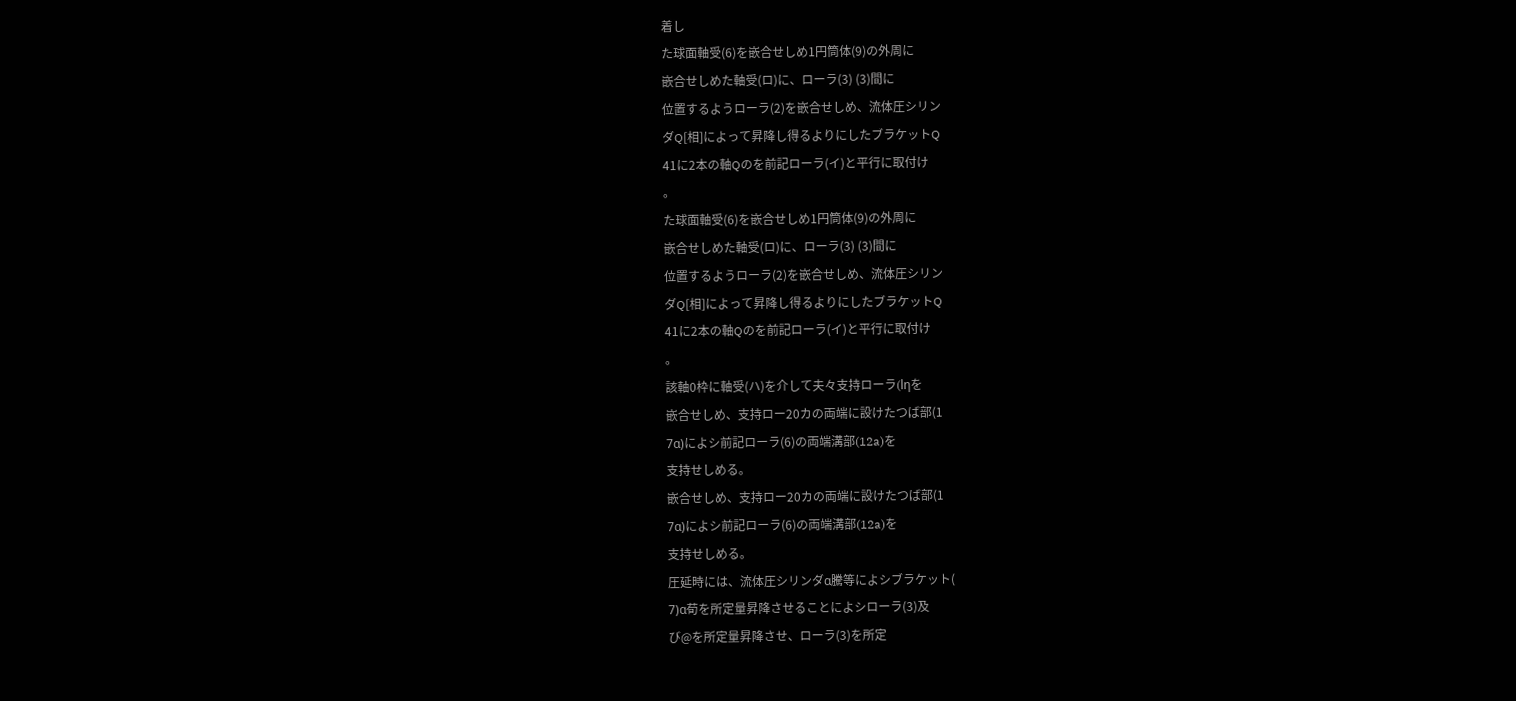着し
た球面軸受(6)を嵌合せしめ1円筒体(9)の外周に
嵌合せしめた軸受(ロ)に、ローラ(3) (3)間に
位置するようローラ(2)を嵌合せしめ、流体圧シリン
ダQ[相]によって昇降し得るよりにしたブラケットQ
41に2本の軸Qのを前記ローラ(イ)と平行に取付け
。
た球面軸受(6)を嵌合せしめ1円筒体(9)の外周に
嵌合せしめた軸受(ロ)に、ローラ(3) (3)間に
位置するようローラ(2)を嵌合せしめ、流体圧シリン
ダQ[相]によって昇降し得るよりにしたブラケットQ
41に2本の軸Qのを前記ローラ(イ)と平行に取付け
。
該軸0枠に軸受(ハ)を介して夫々支持ローラ(lηを
嵌合せしめ、支持ロー20カの両端に設けたつば部(1
7α)によシ前記ローラ(6)の両端溝部(12a)を
支持せしめる。
嵌合せしめ、支持ロー20カの両端に設けたつば部(1
7α)によシ前記ローラ(6)の両端溝部(12a)を
支持せしめる。
圧延時には、流体圧シリンダα騰等によシブラケット(
7)α荀を所定量昇降させることによシローラ(3)及
び@を所定量昇降させ、ローラ(3)を所定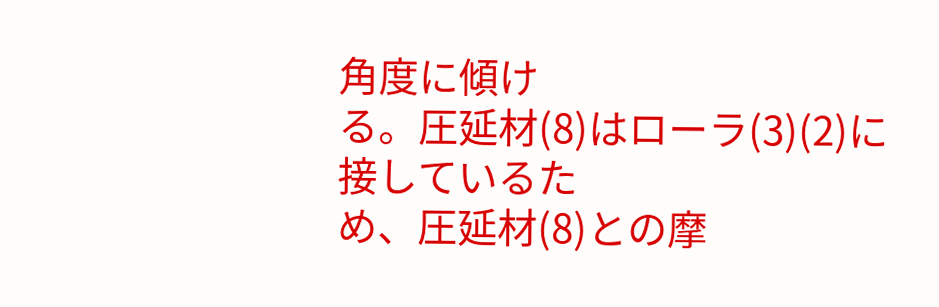角度に傾け
る。圧延材(8)はローラ(3)(2)に接しているた
め、圧延材(8)との摩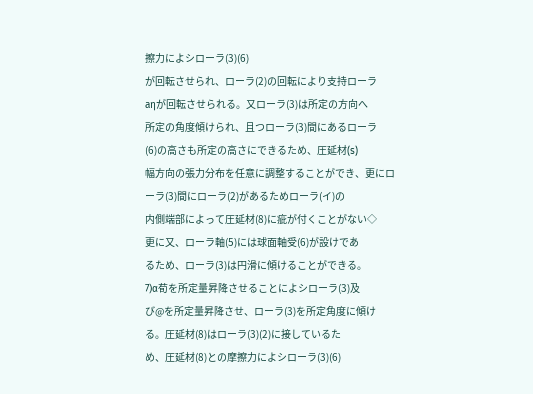擦力によシローラ(3)(6)
が回転させられ、ローラ(2)の回転により支持ローラ
aηが回転させられる。又ローラ(3)は所定の方向へ
所定の角度傾けられ、且つローラ(3)間にあるローラ
(6)の高さも所定の高さにできるため、圧延材(s)
幅方向の張力分布を任意に調整することができ、更にロ
ーラ(3)間にローラ(2)があるためローラ(イ)の
内側端部によって圧延材(8)に疵が付くことがない◇
更に又、ローラ軸(5)には球面軸受(6)が設けであ
るため、ローラ(3)は円滑に傾けることができる。
7)α荀を所定量昇降させることによシローラ(3)及
び@を所定量昇降させ、ローラ(3)を所定角度に傾け
る。圧延材(8)はローラ(3)(2)に接しているた
め、圧延材(8)との摩擦力によシローラ(3)(6)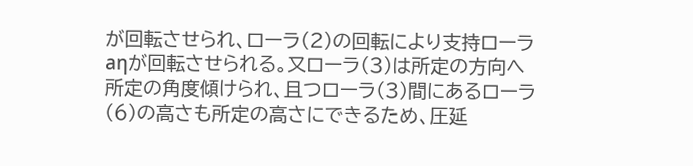が回転させられ、ローラ(2)の回転により支持ローラ
aηが回転させられる。又ローラ(3)は所定の方向へ
所定の角度傾けられ、且つローラ(3)間にあるローラ
(6)の高さも所定の高さにできるため、圧延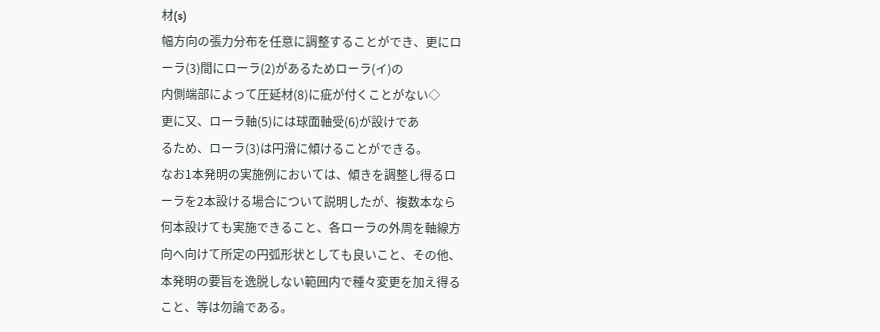材(s)
幅方向の張力分布を任意に調整することができ、更にロ
ーラ(3)間にローラ(2)があるためローラ(イ)の
内側端部によって圧延材(8)に疵が付くことがない◇
更に又、ローラ軸(5)には球面軸受(6)が設けであ
るため、ローラ(3)は円滑に傾けることができる。
なお1本発明の実施例においては、傾きを調整し得るロ
ーラを2本設ける場合について説明したが、複数本なら
何本設けても実施できること、各ローラの外周を軸線方
向へ向けて所定の円弧形状としても良いこと、その他、
本発明の要旨を逸脱しない範囲内で種々変更を加え得る
こと、等は勿論である。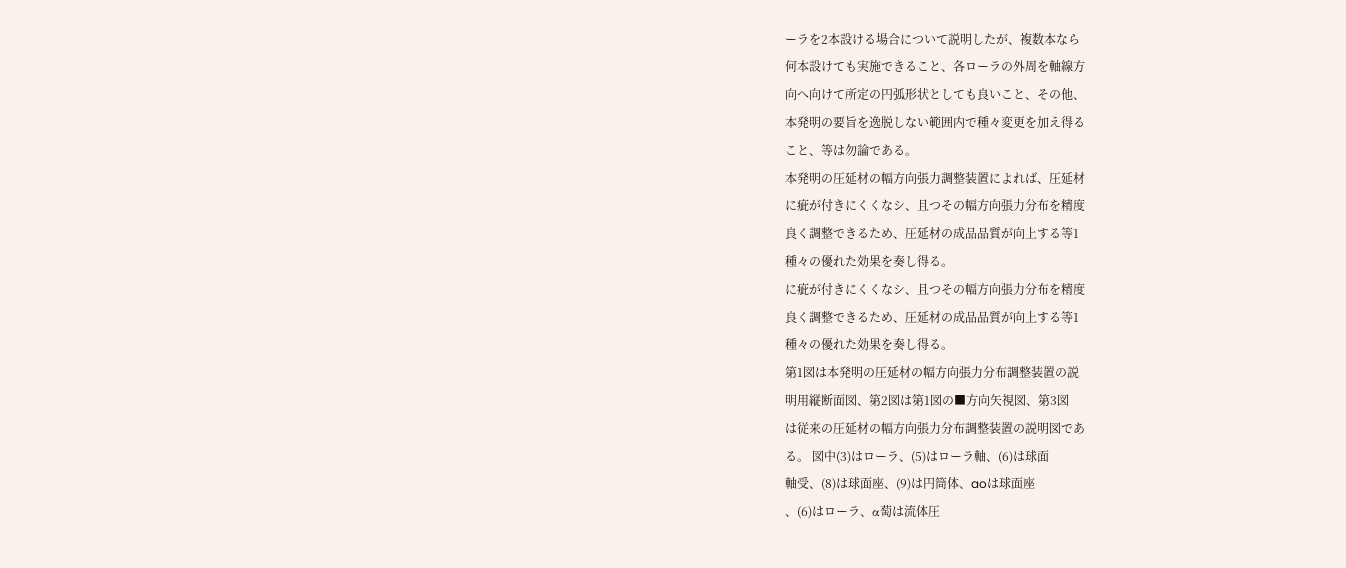ーラを2本設ける場合について説明したが、複数本なら
何本設けても実施できること、各ローラの外周を軸線方
向へ向けて所定の円弧形状としても良いこと、その他、
本発明の要旨を逸脱しない範囲内で種々変更を加え得る
こと、等は勿論である。
本発明の圧延材の幅方向張力調整装置によれば、圧延材
に疵が付きにくくなシ、且つその幅方向張力分布を精度
良く調整できるため、圧延材の成品品質が向上する等1
種々の優れた効果を奏し得る。
に疵が付きにくくなシ、且つその幅方向張力分布を精度
良く調整できるため、圧延材の成品品質が向上する等1
種々の優れた効果を奏し得る。
第1図は本発明の圧延材の幅方向張力分布調整装置の説
明用縦断面図、第2図は第1図の■方向矢視図、第3図
は従来の圧延材の幅方向張力分布調整装置の説明図であ
る。 図中(3)はローラ、(5)はローラ軸、(6)は球面
軸受、(8)は球面座、(9)は円筒体、aoは球面座
、(6)はローラ、α萄は流体圧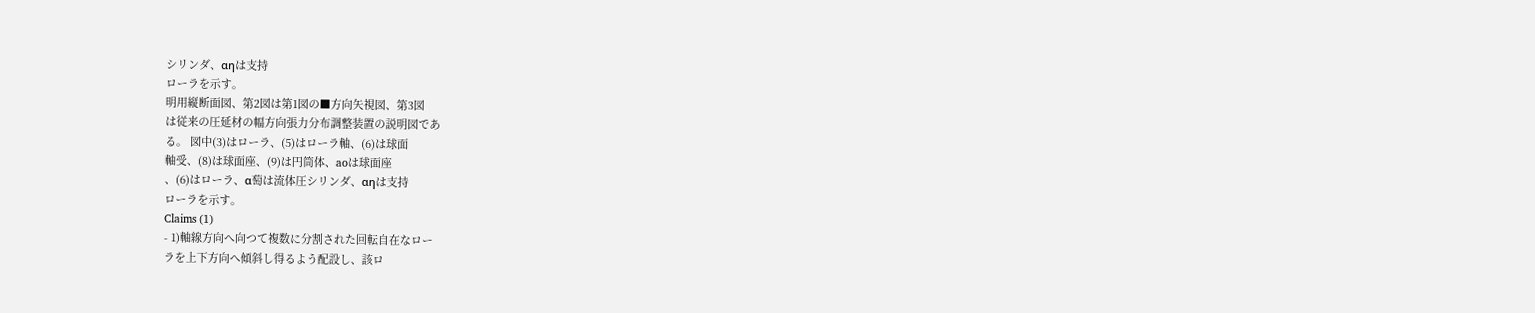シリンダ、αηは支持
ローラを示す。
明用縦断面図、第2図は第1図の■方向矢視図、第3図
は従来の圧延材の幅方向張力分布調整装置の説明図であ
る。 図中(3)はローラ、(5)はローラ軸、(6)は球面
軸受、(8)は球面座、(9)は円筒体、aoは球面座
、(6)はローラ、α萄は流体圧シリンダ、αηは支持
ローラを示す。
Claims (1)
- 1)軸線方向へ向つて複数に分割された回転自在なロー
ラを上下方向へ傾斜し得るよう配設し、該ロ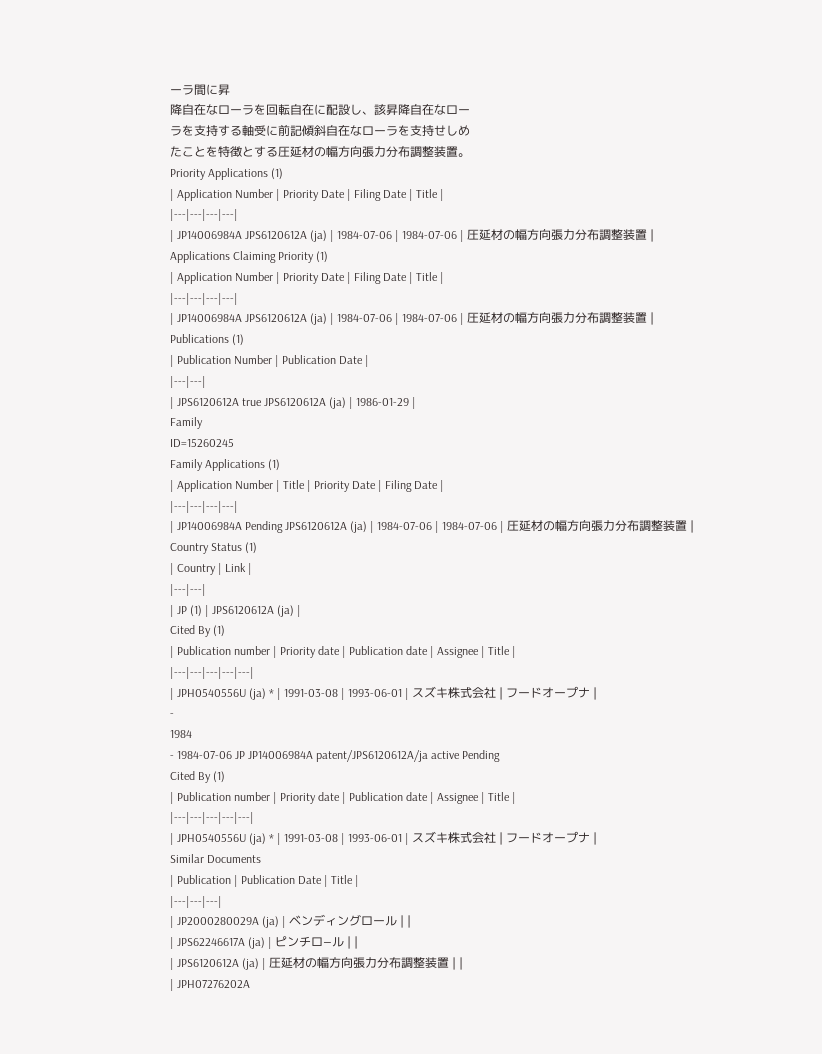ーラ間に昇
降自在なローラを回転自在に配設し、該昇降自在なロー
ラを支持する軸受に前記傾斜自在なローラを支持せしめ
たことを特徴とする圧延材の幅方向張力分布調整装置。
Priority Applications (1)
| Application Number | Priority Date | Filing Date | Title |
|---|---|---|---|
| JP14006984A JPS6120612A (ja) | 1984-07-06 | 1984-07-06 | 圧延材の幅方向張力分布調整装置 |
Applications Claiming Priority (1)
| Application Number | Priority Date | Filing Date | Title |
|---|---|---|---|
| JP14006984A JPS6120612A (ja) | 1984-07-06 | 1984-07-06 | 圧延材の幅方向張力分布調整装置 |
Publications (1)
| Publication Number | Publication Date |
|---|---|
| JPS6120612A true JPS6120612A (ja) | 1986-01-29 |
Family
ID=15260245
Family Applications (1)
| Application Number | Title | Priority Date | Filing Date |
|---|---|---|---|
| JP14006984A Pending JPS6120612A (ja) | 1984-07-06 | 1984-07-06 | 圧延材の幅方向張力分布調整装置 |
Country Status (1)
| Country | Link |
|---|---|
| JP (1) | JPS6120612A (ja) |
Cited By (1)
| Publication number | Priority date | Publication date | Assignee | Title |
|---|---|---|---|---|
| JPH0540556U (ja) * | 1991-03-08 | 1993-06-01 | スズキ株式会社 | フードオープナ |
-
1984
- 1984-07-06 JP JP14006984A patent/JPS6120612A/ja active Pending
Cited By (1)
| Publication number | Priority date | Publication date | Assignee | Title |
|---|---|---|---|---|
| JPH0540556U (ja) * | 1991-03-08 | 1993-06-01 | スズキ株式会社 | フードオープナ |
Similar Documents
| Publication | Publication Date | Title |
|---|---|---|
| JP2000280029A (ja) | ベンディングロール | |
| JPS62246617A (ja) | ピンチロ−ル | |
| JPS6120612A (ja) | 圧延材の幅方向張力分布調整装置 | |
| JPH07276202A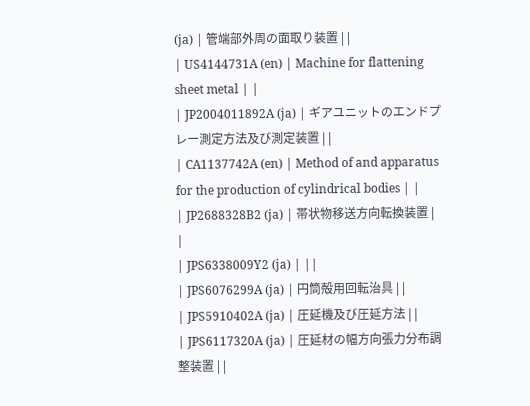(ja) | 管端部外周の面取り装置 | |
| US4144731A (en) | Machine for flattening sheet metal | |
| JP2004011892A (ja) | ギアユニットのエンドプレー測定方法及び測定装置 | |
| CA1137742A (en) | Method of and apparatus for the production of cylindrical bodies | |
| JP2688328B2 (ja) | 帯状物移送方向転換装置 | |
| JPS6338009Y2 (ja) | ||
| JPS6076299A (ja) | 円筒殻用回転治具 | |
| JPS5910402A (ja) | 圧延機及び圧延方法 | |
| JPS6117320A (ja) | 圧延材の幅方向張力分布調整装置 | |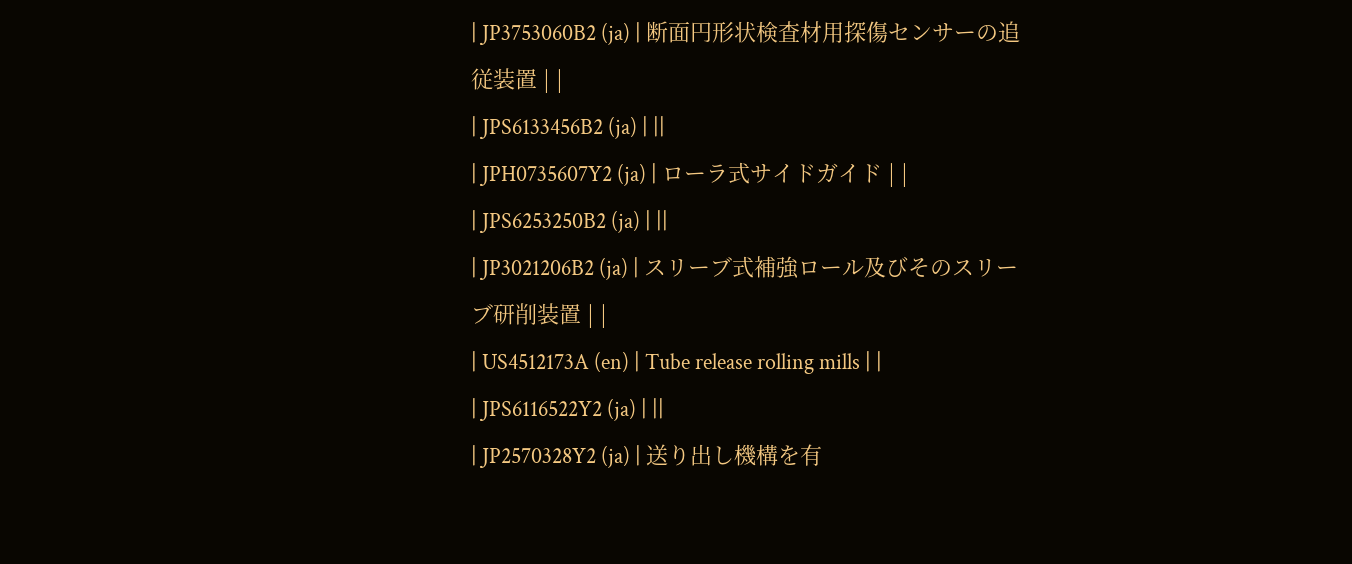| JP3753060B2 (ja) | 断面円形状検査材用探傷センサーの追従装置 | |
| JPS6133456B2 (ja) | ||
| JPH0735607Y2 (ja) | ローラ式サイドガイド | |
| JPS6253250B2 (ja) | ||
| JP3021206B2 (ja) | スリーブ式補強ロール及びそのスリーブ研削装置 | |
| US4512173A (en) | Tube release rolling mills | |
| JPS6116522Y2 (ja) | ||
| JP2570328Y2 (ja) | 送り出し機構を有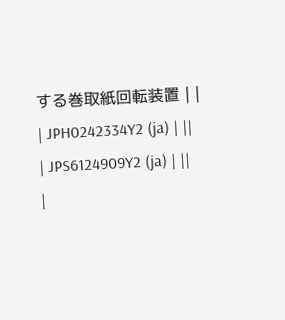する巻取紙回転装置 | |
| JPH0242334Y2 (ja) | ||
| JPS6124909Y2 (ja) | ||
|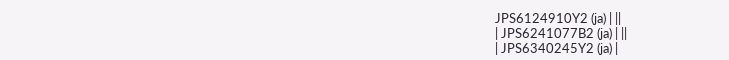JPS6124910Y2 (ja) | ||
| JPS6241077B2 (ja) | ||
| JPS6340245Y2 (ja) |